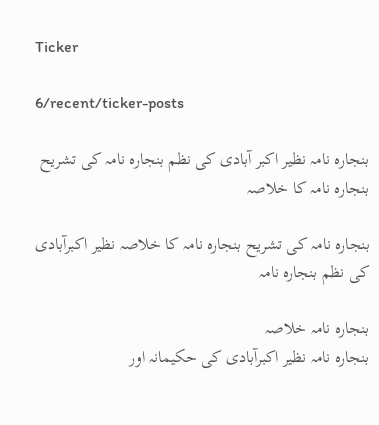Ticker

6/recent/ticker-posts

بنجارہ نامہ نظیر اکبر آبادی کی نظم بنجارہ نامہ کی تشریح بنجارہ نامہ کا خلاصہ

بنجارہ نامہ کی تشریح بنجارہ نامہ کا خلاصہ نظیر اکبرآبادی کی نظم بنجارہ نامہ

بنجارہ نامہ خلاصہ
بنجارہ نامہ نظیر اکبرآبادی کی حکیمانہ اور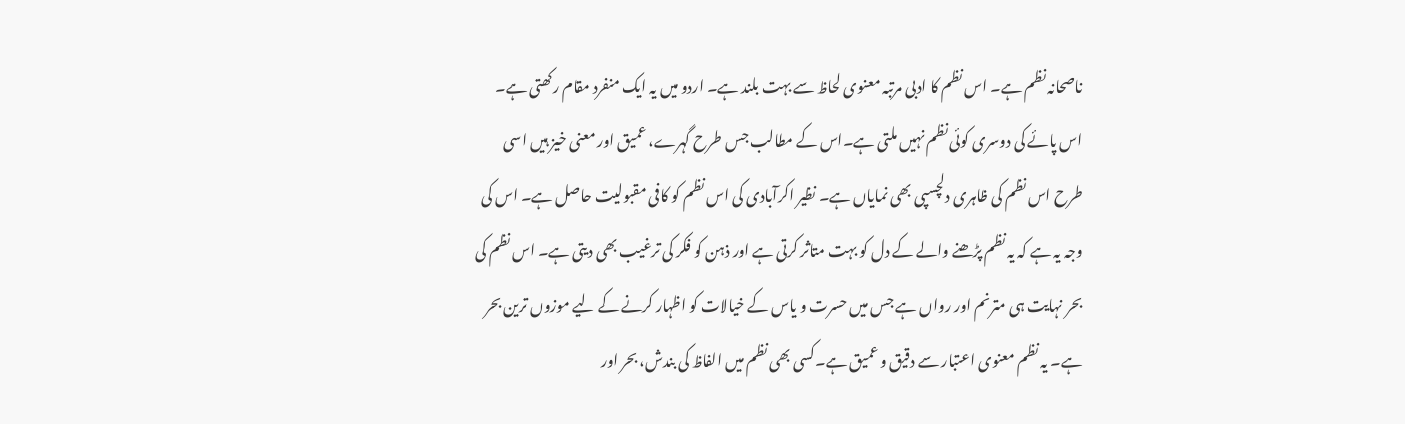ناصحانہ نظم ہے۔ اس نظم کا ادبی مرتبہ معنوی لحاظ سے بہت بلند ہے۔ اردو میں یہ ایک منفرد مقام رکھتی ہے۔ اس پائے کی دوسری کوئی نظم نہیں ملتی ہے۔اس کے مطالب جس طرح گہرے، عمیق اور معنی خیز ہیں اسی طرح اس نظم کی ظاہری دلچسپی بھی نمایاں ہے۔ نظیر اکرآبادی کی اس نظم کو کافی مقبولیت حاصل ہے۔ اس کی وجہ یہ ہے کہ یہ نظم پڑھنے والے کے دل کو بہت متاثر کرتی ہے اور ذہن کو فکر کی ترغیب بھی دیتی ہے۔ اس نظم کی بحر نہایت ہی مترنم اور رواں ہے جس میں حسرت و یاس کے خیالات کو اظہار کرنے کے لیے موزوں ترین بحر ہے۔ یہ نظم معنوی اعتبار سے دقیق و عمیق ہے۔کسی بھی نظم میں الفاظ کی بندش، بحر اور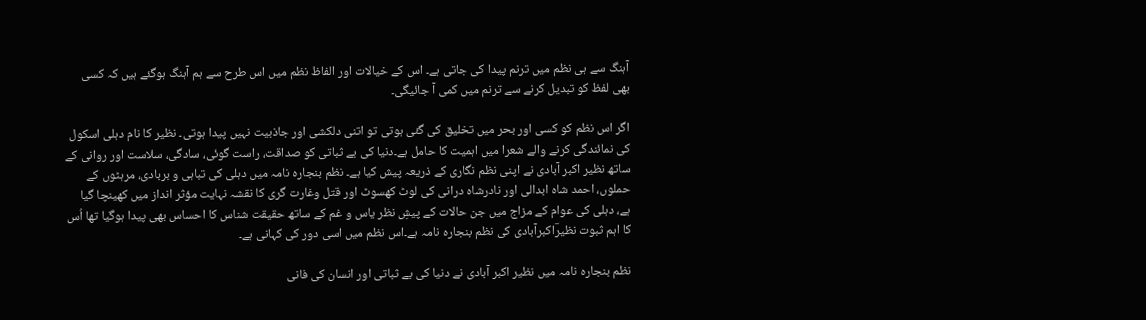آہنگ سے ہی نظم میں ترنم پیدا کی جاتی ہے۔ اس کے خیالات اور الفاظ نظم میں اس طرح سے ہم آہنگ ہوگئے ہیں کہ کسی بھی لفظ کو تبدیل کرنے سے ترنم میں کمی آ جائیگی۔

اگر اس نظم کو کسی اور بحر میں تخلیق کی گئی ہوتی تو اتنی دلکشی اور جاذبیت نہیں پیدا ہوتی۔ نظیر کا نام دہلی اسکول کی نمائندگی کرنے والے شعرا میں اہمیت کا حامل ہے۔دنیا کی بے ثباتی کو صداقت، راست گوئی، سادگی، سلاست اور روانی کے ساتھ نظیر اکبر آبادی نے اپنی نظم نگاری کے ذریعہ پیش کیا ہے۔ نظم بنجارہ نامہ میں دہلی کی تباہی و بربادی، مرہٹوں کے حملوں، احمد شاہ ابدالی اور نادرشاہ درانی کی لوٹ کھسوٹ اور قتل وغارت گری کا نقشہ نہایت مؤثر انداز میں کھینچا گیا ہے، دہلی کی عوام کے مزاج میں جن حالات کے پیشِ نظر یاس و غم کے ساتھ حقیقت شناس کا احساس بھی پیدا ہوگیا تھا اُس کا اہم ثبوت نظیرؔاکبرآبادی کی نظم بنجارہ نامہ ہے۔اس نظم میں اسی دور کی کہانی ہے۔

نظم بنجارہ نامہ میں نظیر اکبر آبادی نے دنیا کی بے ثباتی اور انسان کی فانی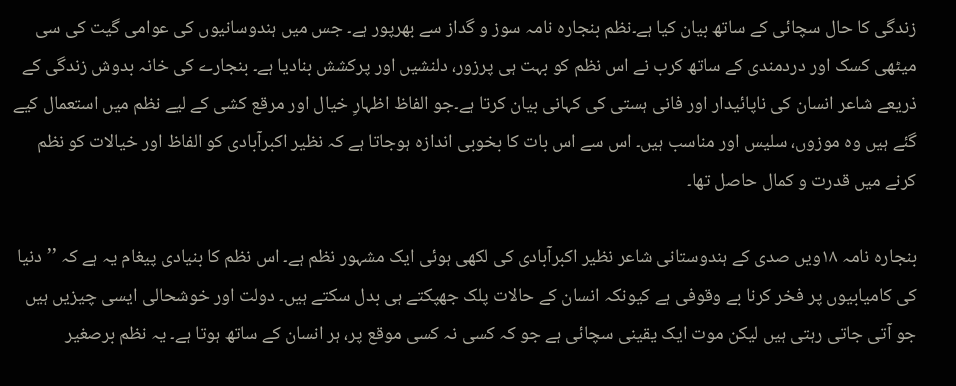زندگی کا حال سچائی کے ساتھ بیان کیا ہے۔نظم بنجارہ نامہ سوز و گداز سے بھرپور ہے۔ جس میں ہندوسانیوں کی عوامی گیت کی سی میٹھی کسک اور دردمندی کے ساتھ کرب نے اس نظم کو بہت ہی پرزور، دلنشیں اور پرکشش بنادیا ہے۔ بنجارے کی خانہ بدوش زندگی کے ذریعے شاعر انسان کی ناپائیدار اور فانی ہستی کی کہانی بیان کرتا ہے۔جو الفاظ اظہارِ خیال اور مرقع کشی کے لیے نظم میں استعمال کیے گئے ہیں وہ موزوں، سلیس اور مناسب ہیں۔ اس سے اس بات کا بخوبی اندازہ ہوجاتا ہے کہ نظیر اکبرآبادی کو الفاظ اور خیالات کو نظم کرنے میں قدرت و کمال حاصل تھا۔

بنجارہ نامہ ۱۸ویں صدی کے ہندوستانی شاعر نظیر اکبرآبادی کی لکھی ہوئی ایک مشہور نظم ہے۔ اس نظم کا بنیادی پیغام یہ ہے کہ ’’دنیا کی کامیابیوں پر فخر کرنا بے وقوفی ہے کیونکہ انسان کے حالات پلک جھپکتے ہی بدل سکتے ہیں۔ دولت اور خوشحالی ایسی چیزیں ہیں جو آتی جاتی رہتی ہیں لیکن موت ایک یقینی سچائی ہے جو کہ کسی نہ کسی موقع پر، ہر انسان کے ساتھ ہوتا ہے۔ یہ نظم برصغیر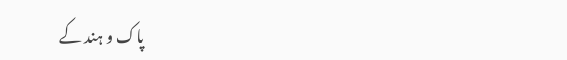پاک و ہند کے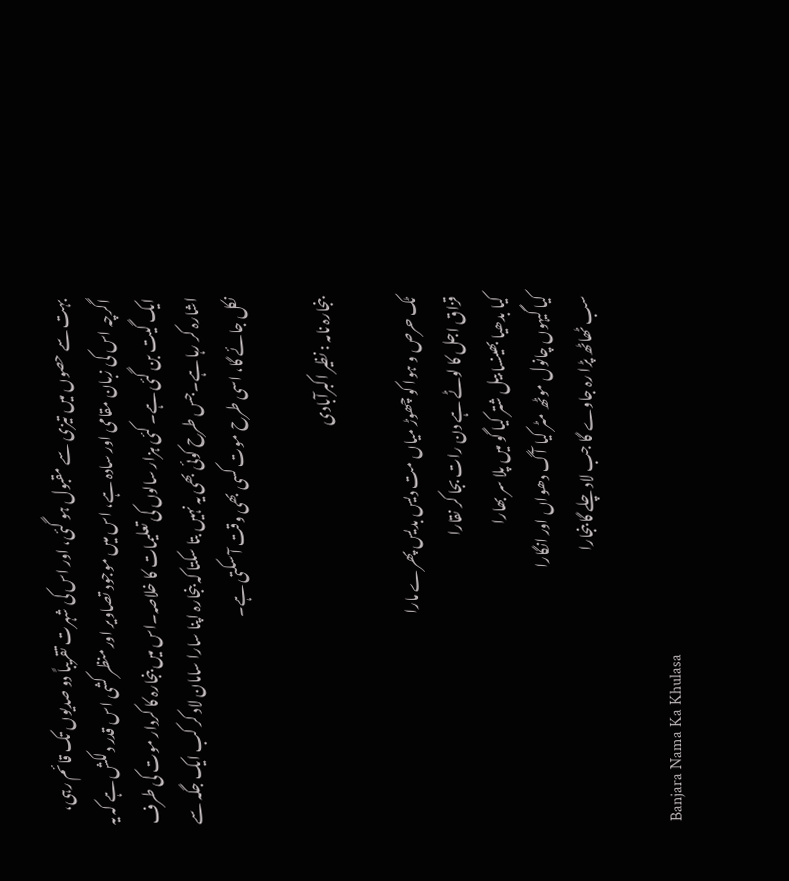بہت سے حصوں میں تیزی سے مقبول ہو گئی، اور اس کی شہرت تقریباً دو صدیوں تک قائم رہی، اگرچہ اس کی زبان مقامی اور سادہ ہے، اس میں موجود تصاویر اور منظر کشی اس قدر دلکش ہے کہ یہ ایک گیت بن گئی ہے۔ کئی ہزار سالوں کی تعلیمات کا خلاصہ۔اس میں بنجارہ کا کردار موت کی طرف اشارہ کر رہا ہے۔جس طرح کوئی بھی یہ نہیں بتا سکتا کہ بنجارہ اپنا سارا سامان لاد کر کب ایک جگہ سے نکل جائے گا، اسی طرح موت کسی بھی وقت آ سکتی ہے۔

بنجارہ نامہ : نظیر اکبرآبادی

ٹک حرص و ہوا کو چھوڑ میاں مت دیس بدیس پھرے مارا
قزاق اجل کا لوٹے ہے دن رات بجا کر نقارا
کیا بدھیا بھینسا بیل شتر کیا گو میں پلا سر بھارا
کیا گیہوں چانول موٹھ مٹر کیا آگ دھواں اور انگارا
سب ٹھاٹھ پڑا رہ جاوے گا جب لاد چلے گا بنجارا

Banjara Nama Ka Khulasa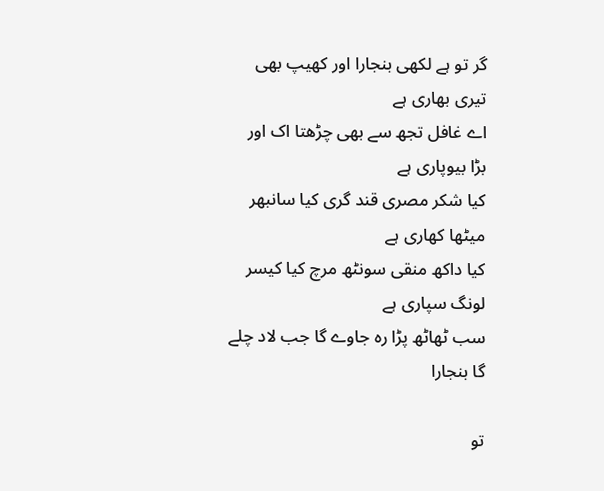گر تو ہے لکھی بنجارا اور کھیپ بھی تیری بھاری ہے
اے غافل تجھ سے بھی چڑھتا اک اور بڑا بیوپاری ہے
کیا شکر مصری قند گری کیا سانبھر میٹھا کھاری ہے
کیا داکھ منقی سونٹھ مرچ کیا کیسر لونگ سپاری ہے
سب ٹھاٹھ پڑا رہ جاوے گا جب لاد چلے گا بنجارا

تو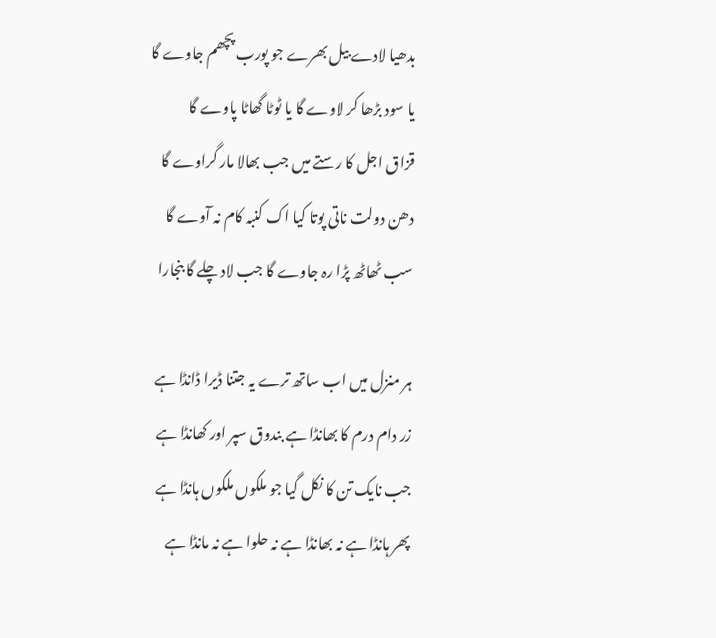بدھیا لادے بیل بھرے جو پورب پچھم جاوے گا
یا سود بڑھا کر لاوے گا یا ٹوٹا گھاٹا پاوے گا
قزاق اجل کا رستے میں جب بھالا مار گراوے گا
دھن دولت ناتی پوتا کیا اک کنبہ کام نہ آوے گا
سب ٹھاٹھ پڑا رہ جاوے گا جب لاد چلے گا بنجارا

ہر منزل میں اب ساتھ ترے یہ جتنا ڈیرا ڈانڈا ہے
زر دام درم کا بھانڈا ہے بندوق سپر اور کھانڈا ہے
جب نایک تن کا نکل گیا جو ملکوں ملکوں ہانڈا ہے
پھر ہانڈا ہے نہ بھانڈا ہے نہ حلوا ہے نہ مانڈا ہے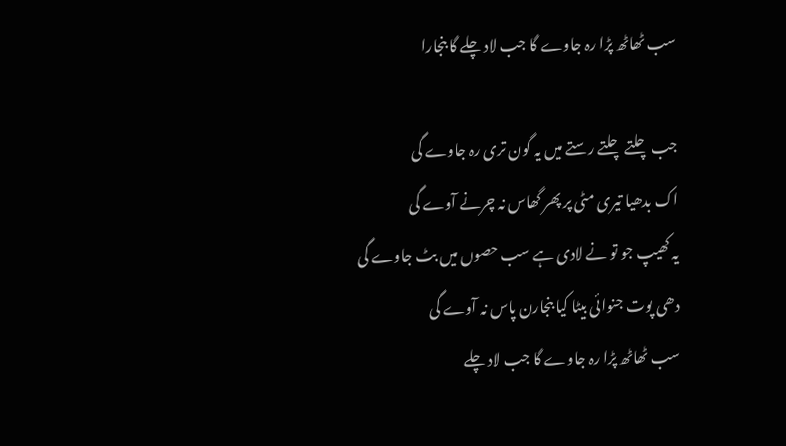سب ٹھاٹھ پڑا رہ جاوے گا جب لاد چلے گا بنجارا

جب چلتے چلتے رستے میں یہ گون تری رہ جاوے گی
اک بدھیا تیری مٹی پر پھر گھاس نہ چرنے آوے گی
یہ کھیپ جو تو نے لادی ہے سب حصوں میں بٹ جاوے گی
دھی پوت جنوائی بیٹا کیا بنجارن پاس نہ آوے گی
سب ٹھاٹھ پڑا رہ جاوے گا جب لاد چلے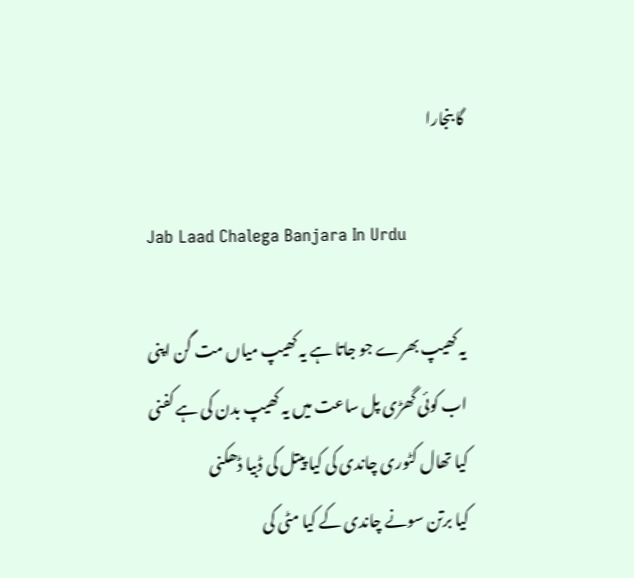گا بنجارا

Jab Laad Chalega Banjara In Urdu

یہ کھیپ بھرے جو جاتا ہے یہ کھیپ میاں مت گن اپنی
اب کوئی گھڑی پل ساعت میں یہ کھیپ بدن کی ہے کفنی
کیا تھال کٹوری چاندی کی کیا پیتل کی ڈبیا ڈھکنی
کیا برتن سونے چاندی کے کیا مٹی کی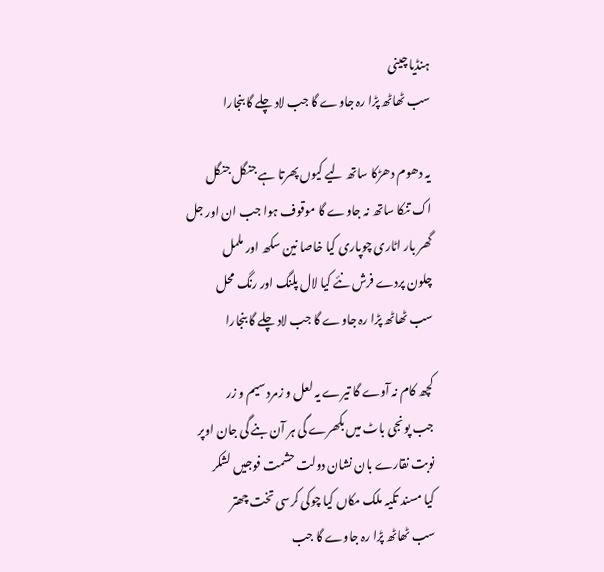ہنڈیا چینی
سب ٹھاٹھ پڑا رہ جاوے گا جب لاد چلے گا بنجارا

یہ دھوم دھڑکا ساتھ لیے کیوں پھرتا ہے جنگل جنگل
اک تنکا ساتھ نہ جاوے گا موقوف ہوا جب ان اور جل
گھر بار اٹاری چوپاری کیا خاصا نین سکھ اور ململ
چلون پردے فرش نئے کیا لال پلنگ اور رنگ محل
سب ٹھاٹھ پڑا رہ جاوے گا جب لاد چلے گا بنجارا

کچھ کام نہ آوے گا تیرے یہ لعل و زمرد سیم و زر
جب پونجی باٹ میں بکھرے گی ہر آن بنے گی جان اوپر
نوبت نقارے بان نشان دولت حشمت فوجیں لشکر
کیا مسند تکیہ ملک مکاں کیا چوکی کرسی تخت چھتر
سب ٹھاٹھ پڑا رہ جاوے گا جب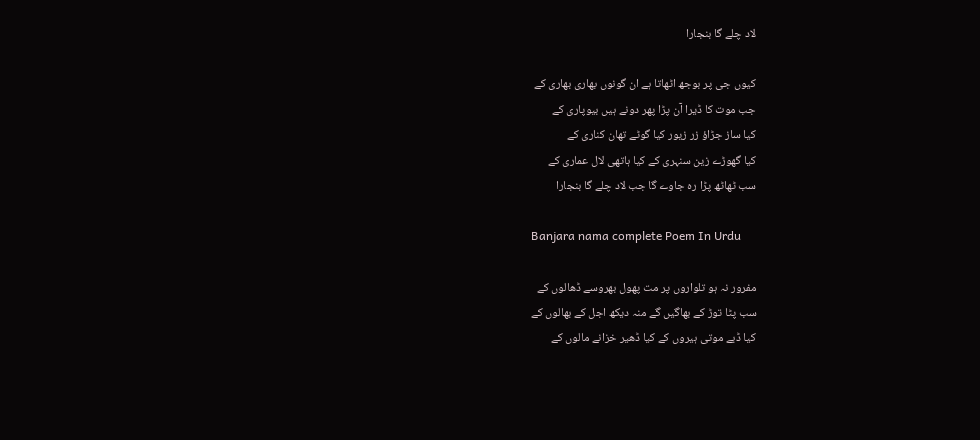لاد چلے گا بنجارا

کیوں جی پر بوجھ اٹھاتا ہے ان گونوں بھاری بھاری کے
جب موت کا ڈیرا آن پڑا پھر دونے ہیں بیوپاری کے
کیا ساز جڑاؤ زر زیور کیا گوٹے تھان کناری کے
کیا گھوڑے زین سنہری کے کیا ہاتھی لال عماری کے
سب ٹھاٹھ پڑا رہ جاوے گا جب لاد چلے گا بنجارا

Banjara nama complete Poem In Urdu

مفرور نہ ہو تلواروں پر مت پھول بھروسے ڈھالوں کے
سب پٹا توڑ کے بھاگیں گے منہ دیکھ اجل کے بھالوں کے
کیا ڈبے موتی ہیروں کے کیا ڈھیر خزانے مالوں کے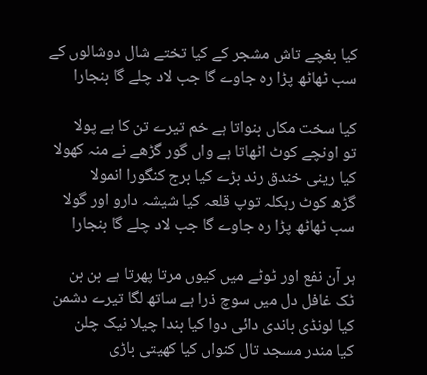کیا بغچے تاش مشجر کے کیا تختے شال دوشالوں کے
سب ٹھاٹھ پڑا رہ جاوے گا جب لاد چلے گا بنجارا

کیا سخت مکاں بنواتا ہے خم تیرے تن کا ہے پولا
تو اونچے کوٹ اٹھاتا ہے واں گور گڑھے نے منہ کھولا
کیا رینی خندق رند بڑے کیا برج کنگورا انمولا
گڑھ کوٹ رہکلہ توپ قلعہ کیا شیشہ دارو اور گولا
سب ٹھاٹھ پڑا رہ جاوے گا جب لاد چلے گا بنجارا

ہر آن نفع اور ٹوٹے میں کیوں مرتا پھرتا ہے بن بن
ٹک غافل دل میں سوچ ذرا ہے ساتھ لگا تیرے دشمن
کیا لونڈی باندی دائی دوا کیا بندا چیلا نیک چلن
کیا مندر مسجد تال کنواں کیا کھیتی باڑی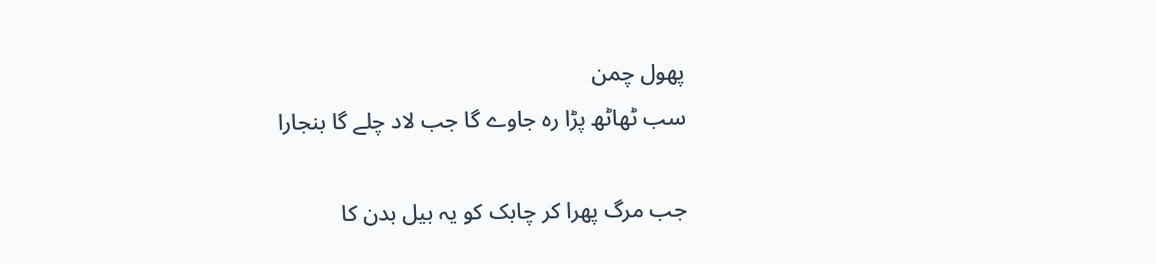پھول چمن
سب ٹھاٹھ پڑا رہ جاوے گا جب لاد چلے گا بنجارا

جب مرگ پھرا کر چابک کو یہ بیل بدن کا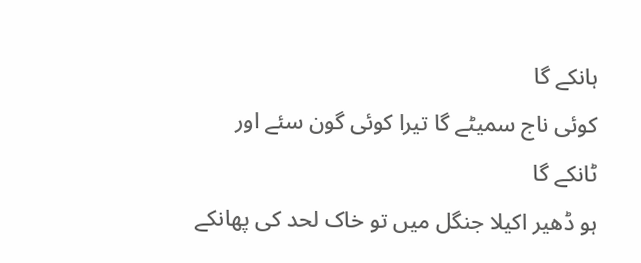ہانکے گا
کوئی ناج سمیٹے گا تیرا کوئی گون سئے اور ٹانکے گا
ہو ڈھیر اکیلا جنگل میں تو خاک لحد کی پھانکے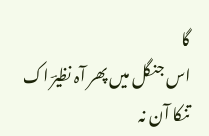گا
اس جنگل میں پھر آہ نظیرؔ اک تنکا آن نہ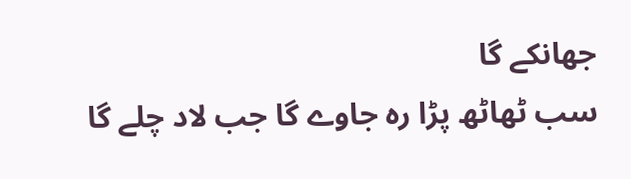جھانکے گا
سب ٹھاٹھ پڑا رہ جاوے گا جب لاد چلے گا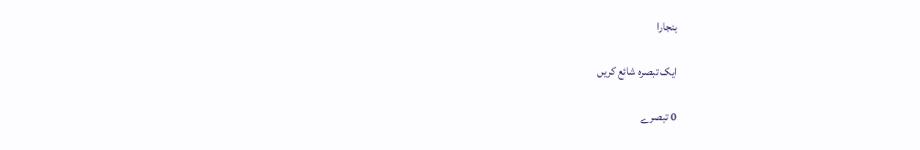بنجارا

ایک تبصرہ شائع کریں

0 تبصرے